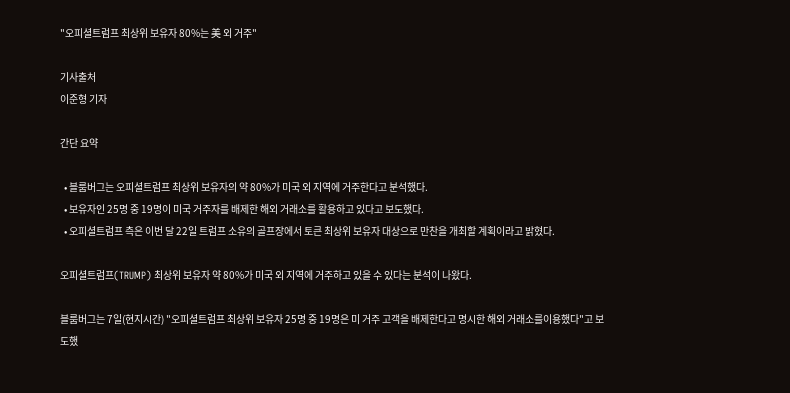"오피셜트럼프 최상위 보유자 80%는 美 외 거주"

기사출처
이준형 기자

간단 요약

  • 블룸버그는 오피셜트럼프 최상위 보유자의 약 80%가 미국 외 지역에 거주한다고 분석했다.
  • 보유자인 25명 중 19명이 미국 거주자를 배제한 해외 거래소를 활용하고 있다고 보도했다.
  • 오피셜트럼프 측은 이번 달 22일 트럼프 소유의 골프장에서 토큰 최상위 보유자 대상으로 만찬을 개최할 계획이라고 밝혔다.

오피셜트럼프(TRUMP) 최상위 보유자 약 80%가 미국 외 지역에 거주하고 있을 수 있다는 분석이 나왔다.

블룸버그는 7일(현지시간) "오피셜트럼프 최상위 보유자 25명 중 19명은 미 거주 고객을 배제한다고 명시한 해외 거래소를이용했다"고 보도했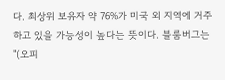다. 최상위 보유자 약 76%가 미국 외 지역에 거주하고 있을 가능성이 높다는 뜻이다. 블룸버그는 "(오피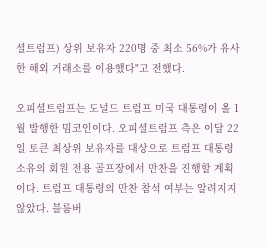셜트럼프) 상위 보유자 220명 중 최소 56%가 유사한 해외 거래소를 이용했다"고 전했다.

오피셜트럼프는 도널드 트럼프 미국 대통령이 올 1월 발행한 밈코인이다. 오피셜트럼프 측은 이달 22일 토큰 최상위 보유자를 대상으로 트럼프 대통령 소유의 회원 전용 골프장에서 만찬을 진행할 계획이다. 트럼프 대통령의 만찬 참석 여부는 알려지지 않았다. 블룸버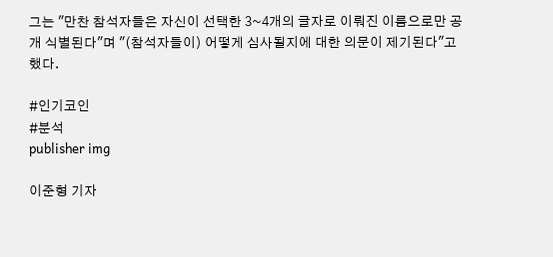그는 "만찬 참석자들은 자신이 선택한 3~4개의 글자로 이뤄진 이름으로만 공개 식별된다"며 "(참석자들이) 어떻게 심사될지에 대한 의문이 제기된다"고 했다.

#인기코인
#분석
publisher img

이준형 기자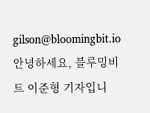gilson@bloomingbit.io안녕하세요, 블루밍비트 이준형 기자입니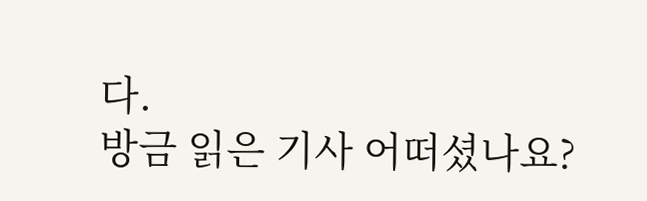다.
방금 읽은 기사 어떠셨나요?